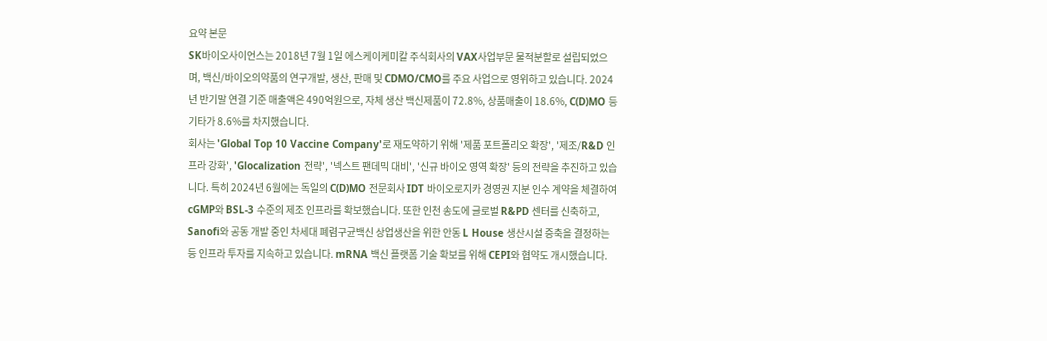요약 본문
SK바이오사이언스는 2018년 7월 1일 에스케이케미칼 주식회사의 VAX사업부문 물적분할로 설립되었으며, 백신/바이오의약품의 연구개발, 생산, 판매 및 CDMO/CMO를 주요 사업으로 영위하고 있습니다. 2024년 반기말 연결 기준 매출액은 490억원으로, 자체 생산 백신제품이 72.8%, 상품매출이 18.6%, C(D)MO 등 기타가 8.6%를 차지했습니다.
회사는 'Global Top 10 Vaccine Company'로 재도약하기 위해 '제품 포트폴리오 확장', '제조/R&D 인프라 강화', 'Glocalization 전략', '넥스트 팬데믹 대비', '신규 바이오 영역 확장' 등의 전략을 추진하고 있습니다. 특히 2024년 6월에는 독일의 C(D)MO 전문회사 IDT 바이오로지카 경영권 지분 인수 계약을 체결하여 cGMP와 BSL-3 수준의 제조 인프라를 확보했습니다. 또한 인천 송도에 글로벌 R&PD 센터를 신축하고, Sanofi와 공동 개발 중인 차세대 폐렴구균백신 상업생산을 위한 안동 L House 생산시설 증축을 결정하는 등 인프라 투자를 지속하고 있습니다. mRNA 백신 플랫폼 기술 확보를 위해 CEPI와 협약도 개시했습니다.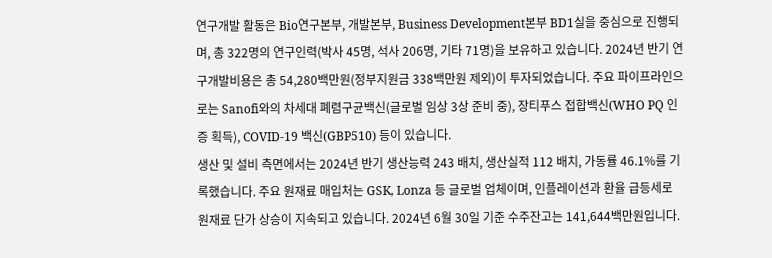연구개발 활동은 Bio연구본부, 개발본부, Business Development본부 BD1실을 중심으로 진행되며, 총 322명의 연구인력(박사 45명, 석사 206명, 기타 71명)을 보유하고 있습니다. 2024년 반기 연구개발비용은 총 54,280백만원(정부지원금 338백만원 제외)이 투자되었습니다. 주요 파이프라인으로는 Sanofi와의 차세대 폐렴구균백신(글로벌 임상 3상 준비 중), 장티푸스 접합백신(WHO PQ 인증 획득), COVID-19 백신(GBP510) 등이 있습니다.
생산 및 설비 측면에서는 2024년 반기 생산능력 243 배치, 생산실적 112 배치, 가동률 46.1%를 기록했습니다. 주요 원재료 매입처는 GSK, Lonza 등 글로벌 업체이며, 인플레이션과 환율 급등세로 원재료 단가 상승이 지속되고 있습니다. 2024년 6월 30일 기준 수주잔고는 141,644백만원입니다.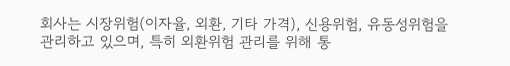회사는 시장위험(이자율, 외환, 기타 가격), 신용위험, 유동성위험을 관리하고 있으며, 특히 외환위험 관리를 위해 통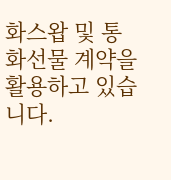화스왑 및 통화선물 계약을 활용하고 있습니다.